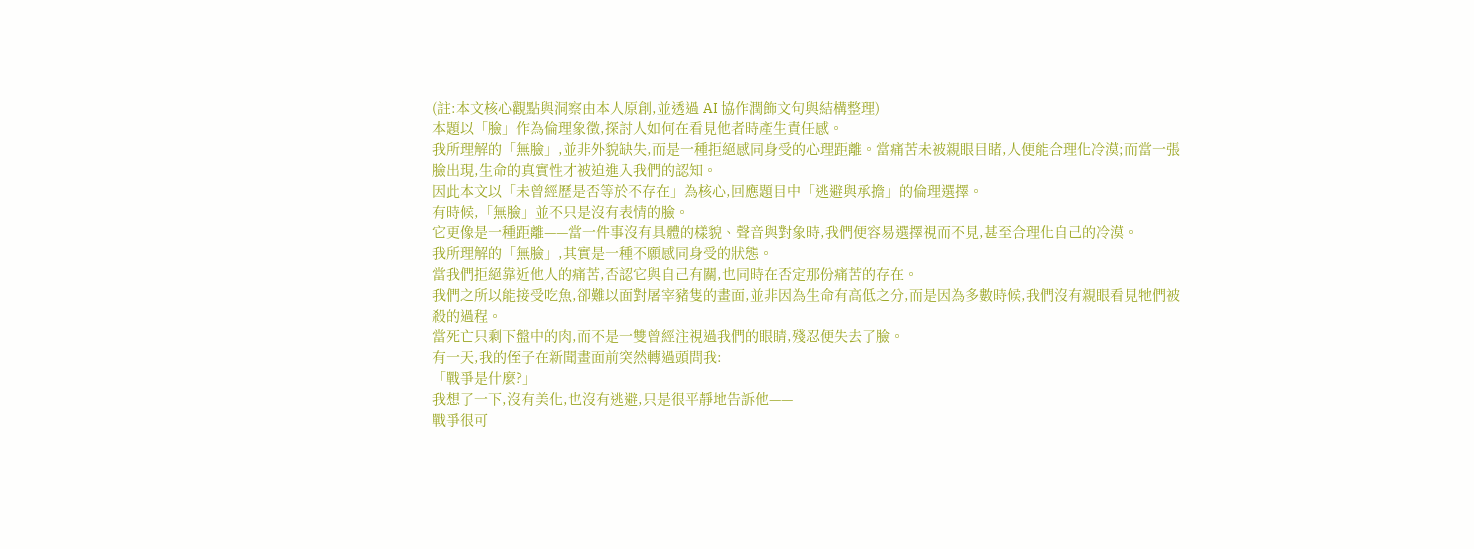(註:本文核心觀點與洞察由本人原創,並透過 AI 協作潤飾文句與結構整理)
本題以「臉」作為倫理象徵,探討人如何在看見他者時產生責任感。
我所理解的「無臉」,並非外貌缺失,而是一種拒絕感同身受的心理距離。當痛苦未被親眼目睹,人便能合理化冷漠;而當一張臉出現,生命的真實性才被迫進入我們的認知。
因此本文以「未曾經歷是否等於不存在」為核心,回應題目中「逃避與承擔」的倫理選擇。
有時候,「無臉」並不只是沒有表情的臉。
它更像是一種距離——當一件事沒有具體的樣貌、聲音與對象時,我們便容易選擇視而不見,甚至合理化自己的冷漠。
我所理解的「無臉」,其實是一種不願感同身受的狀態。
當我們拒絕靠近他人的痛苦,否認它與自己有關,也同時在否定那份痛苦的存在。
我們之所以能接受吃魚,卻難以面對屠宰豬隻的畫面,並非因為生命有高低之分,而是因為多數時候,我們沒有親眼看見牠們被殺的過程。
當死亡只剩下盤中的肉,而不是一雙曾經注視過我們的眼睛,殘忍便失去了臉。
有一天,我的侄子在新聞畫面前突然轉過頭問我:
「戰爭是什麼?」
我想了一下,沒有美化,也沒有逃避,只是很平靜地告訴他——
戰爭很可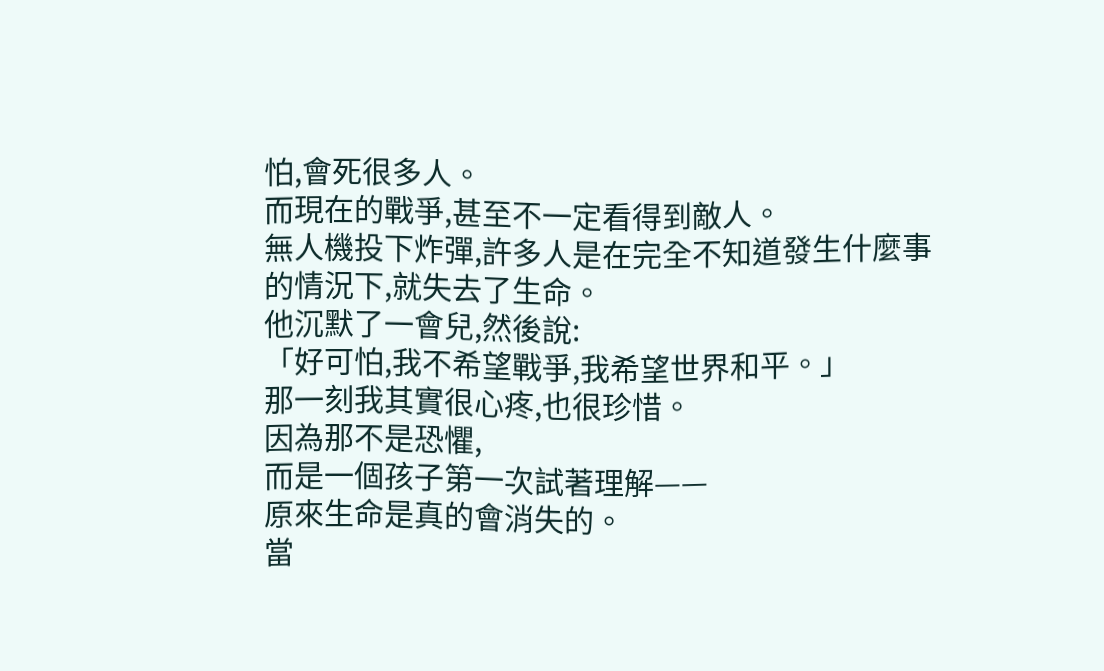怕,會死很多人。
而現在的戰爭,甚至不一定看得到敵人。
無人機投下炸彈,許多人是在完全不知道發生什麼事的情況下,就失去了生命。
他沉默了一會兒,然後說:
「好可怕,我不希望戰爭,我希望世界和平。」
那一刻我其實很心疼,也很珍惜。
因為那不是恐懼,
而是一個孩子第一次試著理解——
原來生命是真的會消失的。
當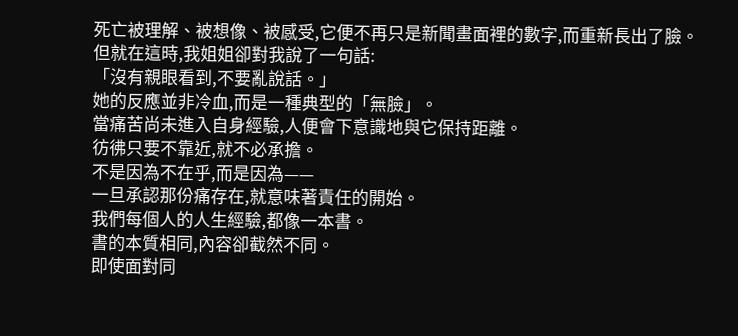死亡被理解、被想像、被感受,它便不再只是新聞畫面裡的數字,而重新長出了臉。
但就在這時,我姐姐卻對我說了一句話:
「沒有親眼看到,不要亂說話。」
她的反應並非冷血,而是一種典型的「無臉」。
當痛苦尚未進入自身經驗,人便會下意識地與它保持距離。
彷彿只要不靠近,就不必承擔。
不是因為不在乎,而是因為——
一旦承認那份痛存在,就意味著責任的開始。
我們每個人的人生經驗,都像一本書。
書的本質相同,內容卻截然不同。
即使面對同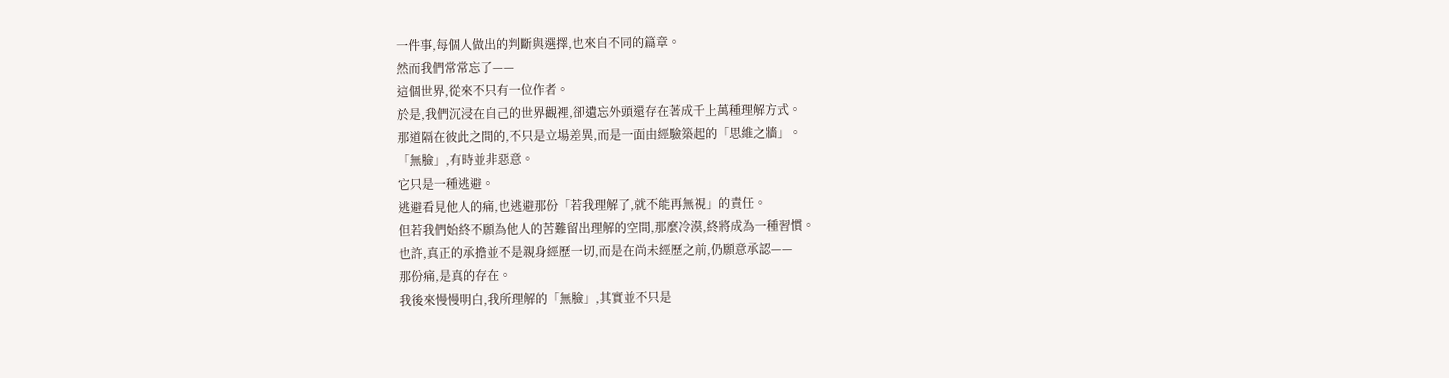一件事,每個人做出的判斷與選擇,也來自不同的篇章。
然而我們常常忘了——
這個世界,從來不只有一位作者。
於是,我們沉浸在自己的世界觀裡,卻遺忘外頭還存在著成千上萬種理解方式。
那道隔在彼此之間的,不只是立場差異,而是一面由經驗築起的「思維之牆」。
「無臉」,有時並非惡意。
它只是一種逃避。
逃避看見他人的痛,也逃避那份「若我理解了,就不能再無視」的責任。
但若我們始終不願為他人的苦難留出理解的空間,那麼冷漠,終將成為一種習慣。
也許,真正的承擔並不是親身經歷一切,而是在尚未經歷之前,仍願意承認——
那份痛,是真的存在。
我後來慢慢明白,我所理解的「無臉」,其實並不只是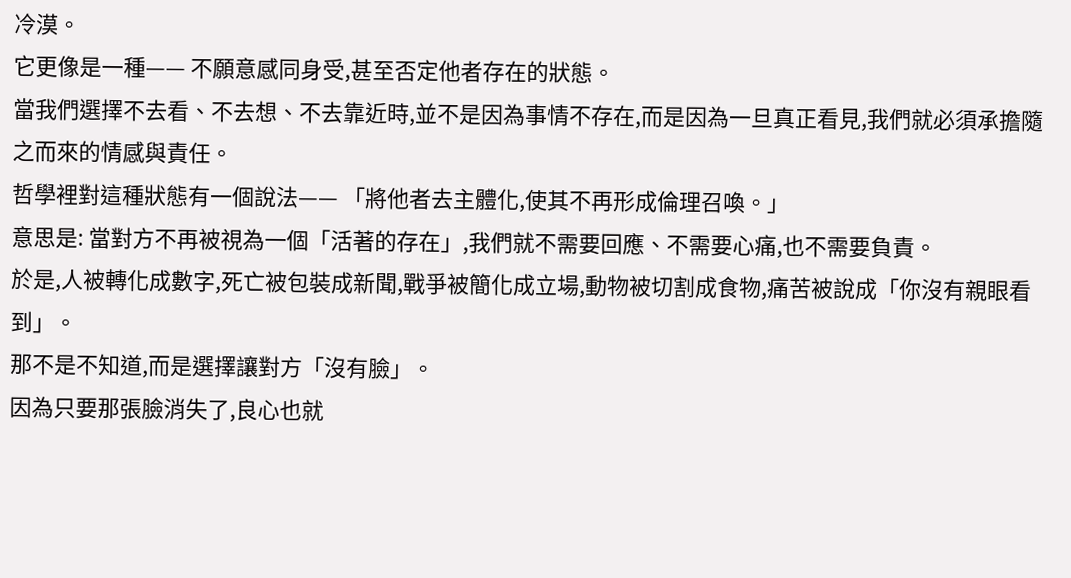冷漠。
它更像是一種—— 不願意感同身受,甚至否定他者存在的狀態。
當我們選擇不去看、不去想、不去靠近時,並不是因為事情不存在,而是因為一旦真正看見,我們就必須承擔隨之而來的情感與責任。
哲學裡對這種狀態有一個說法—— 「將他者去主體化,使其不再形成倫理召喚。」
意思是: 當對方不再被視為一個「活著的存在」,我們就不需要回應、不需要心痛,也不需要負責。
於是,人被轉化成數字,死亡被包裝成新聞,戰爭被簡化成立場,動物被切割成食物,痛苦被說成「你沒有親眼看到」。
那不是不知道,而是選擇讓對方「沒有臉」。
因為只要那張臉消失了,良心也就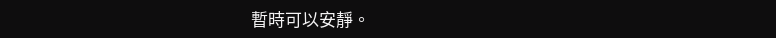暫時可以安靜。